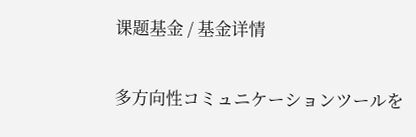课题基金 / 基金详情

多方向性コミュニケーションツールを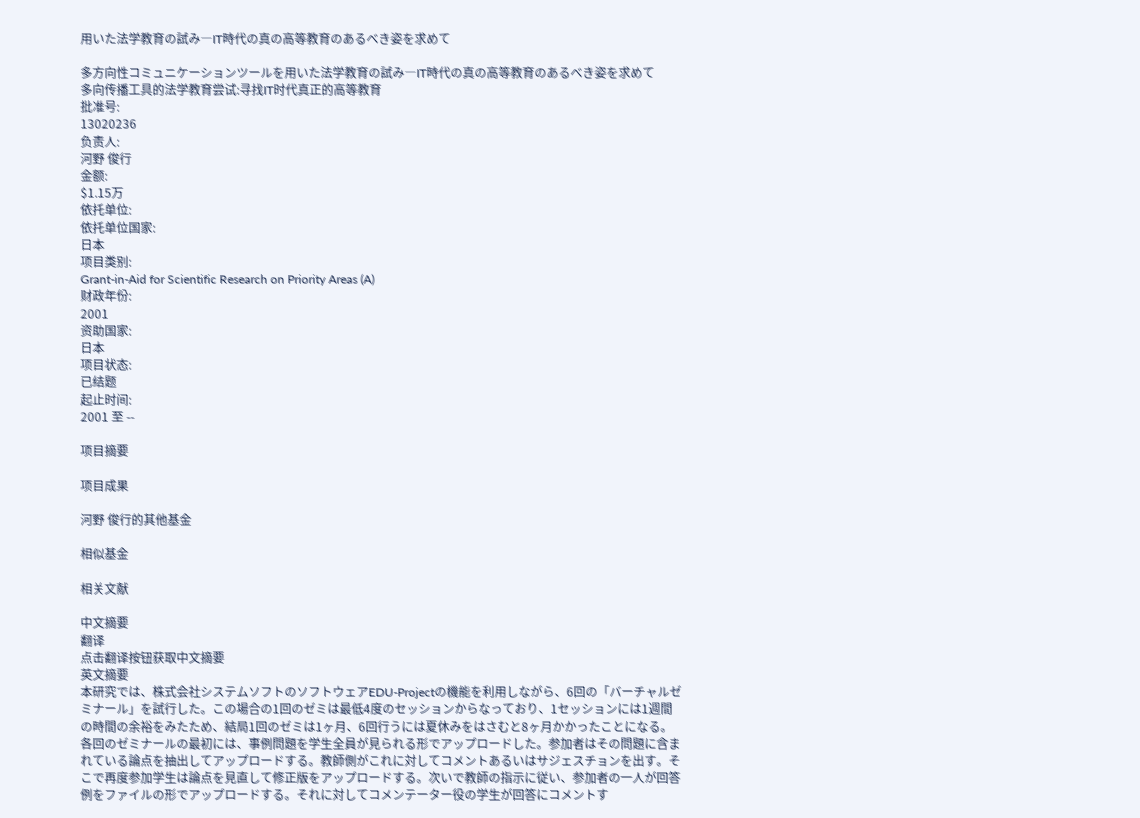用いた法学教育の試み―IT時代の真の高等教育のあるべき姿を求めて

多方向性コミュニケーションツールを用いた法学教育の試み―IT時代の真の高等教育のあるべき姿を求めて
多向传播工具的法学教育尝试:寻找IT时代真正的高等教育
批准号:
13020236
负责人:
河野 俊行
金额:
$1.15万
依托单位:
依托单位国家:
日本
项目类别:
Grant-in-Aid for Scientific Research on Priority Areas (A)
财政年份:
2001
资助国家:
日本
项目状态:
已结题
起止时间:
2001 至 --

项目摘要

项目成果

河野 俊行的其他基金

相似基金

相关文献

中文摘要
翻译
点击翻译按钮获取中文摘要
英文摘要
本研究では、株式会社システムソフトのソフトウェアEDU-Projectの機能を利用しながら、6回の「バーチャルゼミナール」を試行した。この場合の1回のゼミは最低4度のセッションからなっており、1セッションには1週間の時間の余裕をみたため、結局1回のゼミは1ヶ月、6回行うには夏休みをはさむと8ヶ月かかったことになる。各回のゼミナールの最初には、事例問題を学生全員が見られる形でアップロードした。参加者はその問題に含まれている論点を抽出してアップロードする。教師側がこれに対してコメントあるいはサジェスチョンを出す。そこで再度参加学生は論点を見直して修正版をアップロードする。次いで教師の指示に従い、参加者の一人が回答例をファイルの形でアップロードする。それに対してコメンテーター役の学生が回答にコメントす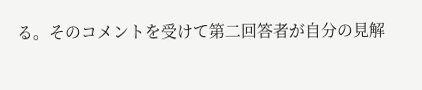る。そのコメントを受けて第二回答者が自分の見解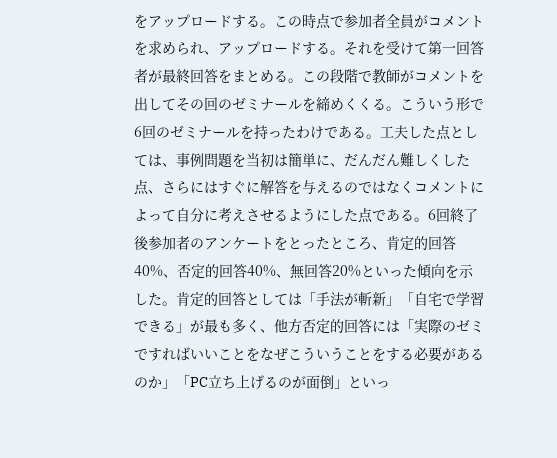をアップロードする。この時点で参加者全員がコメントを求められ、アップロードする。それを受けて第一回答者が最終回答をまとめる。この段階で教師がコメントを出してその回のゼミナールを締めくくる。こういう形で6回のゼミナールを持ったわけである。工夫した点としては、事例問題を当初は簡単に、だんだん難しくした点、さらにはすぐに解答を与えるのではなくコメントによって自分に考えさせるようにした点である。6回終了後参加者のアンケートをとったところ、肯定的回答40%、否定的回答40%、無回答20%といった傾向を示した。肯定的回答としては「手法が斬新」「自宅で学習できる」が最も多く、他方否定的回答には「実際のゼミですればいいことをなぜこういうことをする必要があるのか」「PC立ち上げるのが面倒」といっ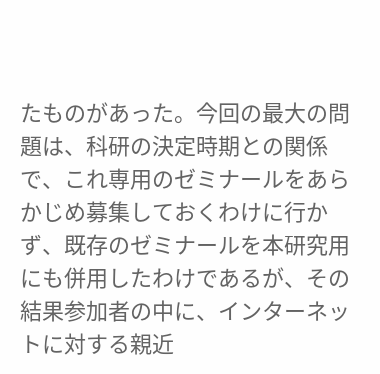たものがあった。今回の最大の問題は、科研の決定時期との関係で、これ専用のゼミナールをあらかじめ募集しておくわけに行かず、既存のゼミナールを本研究用にも併用したわけであるが、その結果参加者の中に、インターネットに対する親近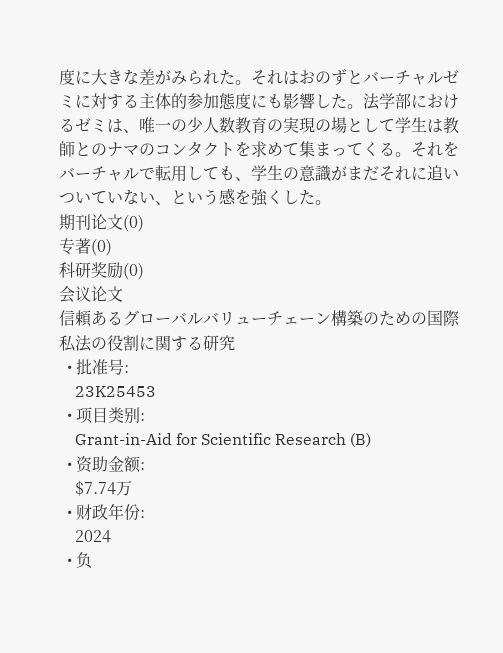度に大きな差がみられた。それはおのずとバーチャルゼミに対する主体的参加態度にも影響した。法学部におけるゼミは、唯一の少人数教育の実現の場として学生は教師とのナマのコンタクトを求めて集まってくる。それをバーチャルで転用しても、学生の意識がまだそれに追いついていない、という感を強くした。
期刊论文(0)
专著(0)
科研奖励(0)
会议论文
信頼あるグローバルバリューチェーン構築のための国際私法の役割に関する研究
  • 批准号:
    23K25453
  • 项目类别:
    Grant-in-Aid for Scientific Research (B)
  • 资助金额:
    $7.74万
  • 财政年份:
    2024
  • 负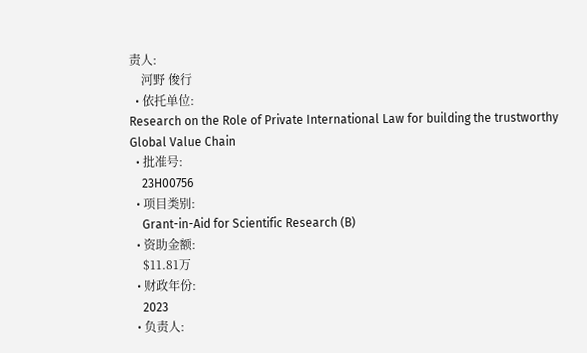责人:
    河野 俊行
  • 依托单位:
Research on the Role of Private International Law for building the trustworthy Global Value Chain
  • 批准号:
    23H00756
  • 项目类别:
    Grant-in-Aid for Scientific Research (B)
  • 资助金额:
    $11.81万
  • 财政年份:
    2023
  • 负责人: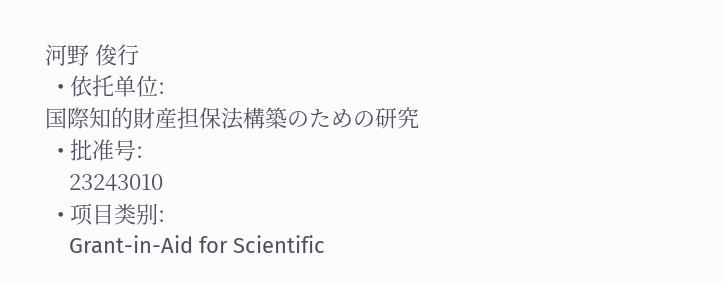河野 俊行
  • 依托单位:
国際知的財産担保法構築のための研究
  • 批准号:
    23243010
  • 项目类别:
    Grant-in-Aid for Scientific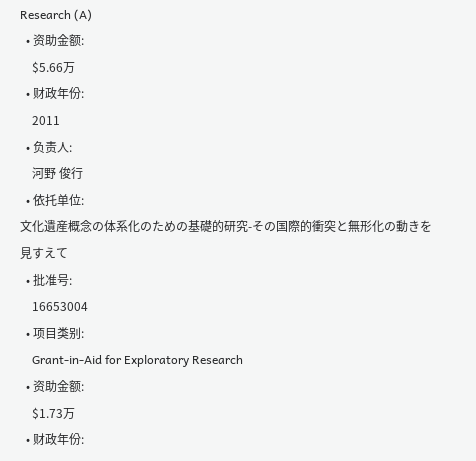Research (A)
  • 资助金额:
    $5.66万
  • 财政年份:
    2011
  • 负责人:
    河野 俊行
  • 依托单位:
文化遺産概念の体系化のための基礎的研究-その国際的衝突と無形化の動きを見すえて
  • 批准号:
    16653004
  • 项目类别:
    Grant-in-Aid for Exploratory Research
  • 资助金额:
    $1.73万
  • 财政年份: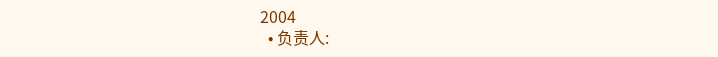2004
  • 负责人: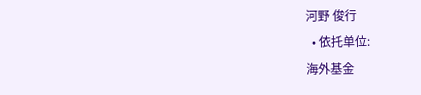河野 俊行
  • 依托单位:
海外基金